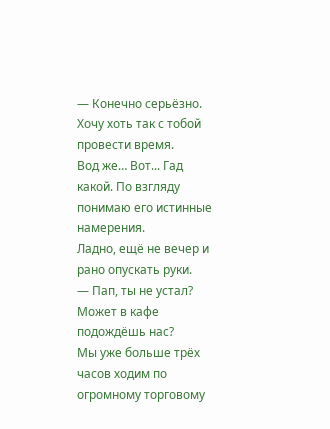— Конечно серьёзно. Хочу хоть так с тобой провести время.
Вод же… Вот... Гад какой. По взгляду понимаю его истинные намерения.
Ладно, ещё не вечер и рано опускать руки.
— Пап, ты не устал? Может в кафе подождёшь нас?
Мы уже больше трёх часов ходим по огромному торговому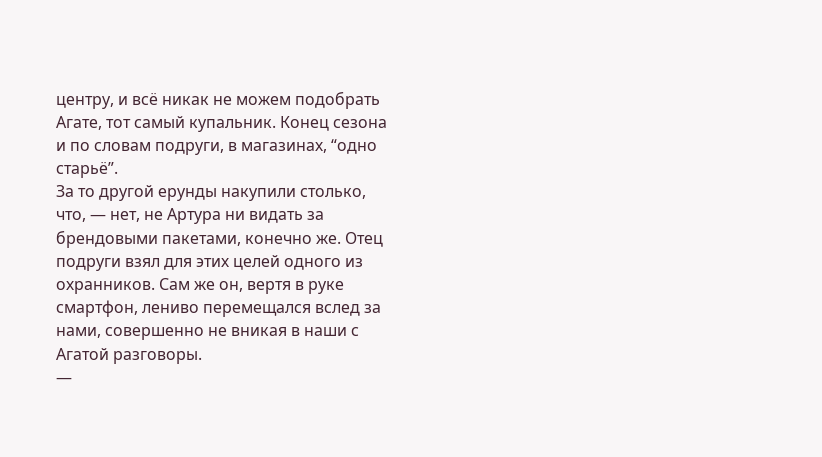центру, и всё никак не можем подобрать Агате, тот самый купальник. Конец сезона и по словам подруги, в магазинах, “одно старьё”.
За то другой ерунды накупили столько, что, — нет, не Артура ни видать за брендовыми пакетами, конечно же. Отец подруги взял для этих целей одного из охранников. Сам же он, вертя в руке смартфон, лениво перемещался вслед за нами, совершенно не вникая в наши с Агатой разговоры.
—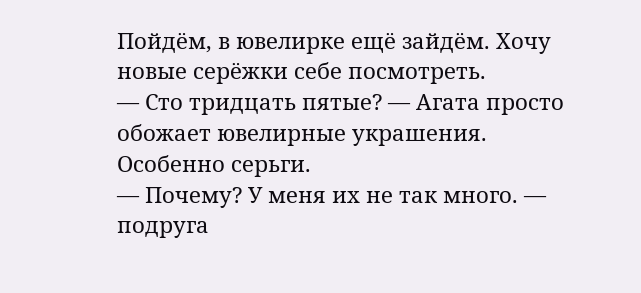Пойдём, в ювелирке ещё зайдём. Хочу новые серёжки себе посмотреть.
— Сто тридцать пятые? — Агата просто обожает ювелирные украшения. Особенно серьги.
— Почему? У меня их не так много. — подруга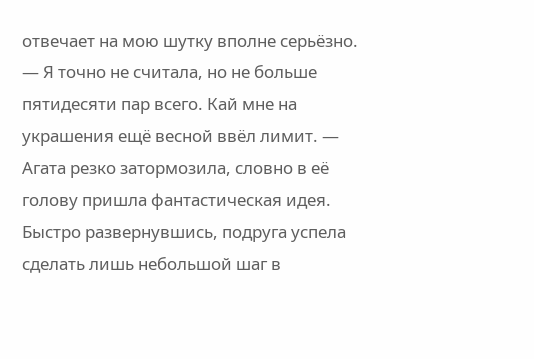отвечает на мою шутку вполне серьёзно. — Я точно не считала, но не больше пятидесяти пар всего. Кай мне на украшения ещё весной ввёл лимит. — Агата резко затормозила, словно в её голову пришла фантастическая идея.
Быстро развернувшись, подруга успела сделать лишь небольшой шаг в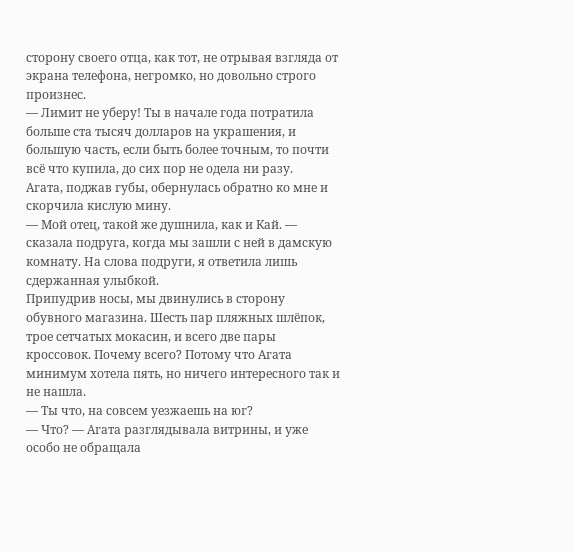сторону своего отца, как тот, не отрывая взгляда от экрана телефона, негромко, но довольно строго произнес.
— Лимит не уберу! Ты в начале года потратила больше ста тысяч долларов на украшения, и большую часть, если быть более точным, то почти всё что купила, до сих пор не одела ни разу.
Агата, поджав губы, обернулась обратно ко мне и скорчила кислую мину.
— Мой отец, такой же душнила, как и Кай. — сказала подруга, когда мы зашли с ней в дамскую комнату. На слова подруги, я ответила лишь сдержанная улыбкой.
Припудрив носы, мы двинулись в сторону обувного магазина. Шесть пар пляжных шлёпок, трое сетчатых мокасин, и всего две пары кроссовок. Почему всего? Потому что Агата минимум хотела пять, но ничего интересного так и не нашла.
— Ты что, на совсем уезжаешь на юг?
— Что? — Агата разглядывала витрины, и уже особо не обращала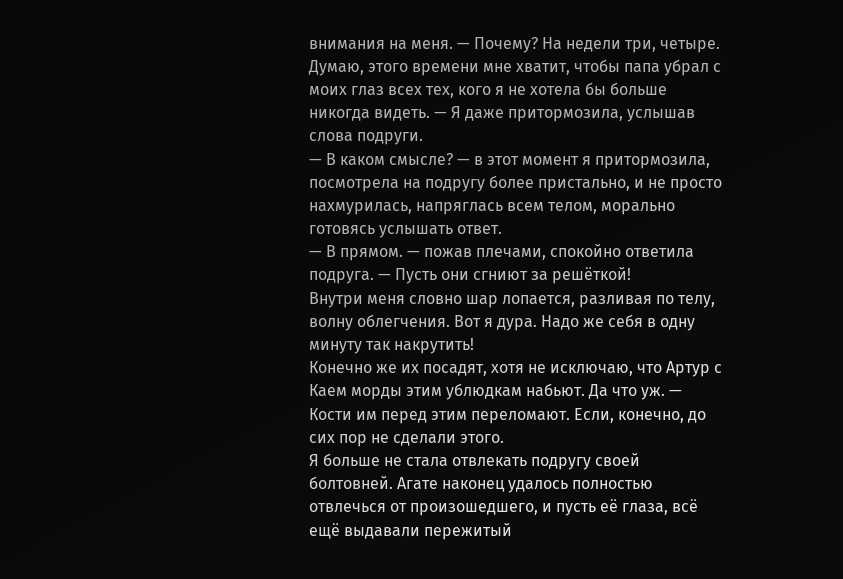внимания на меня. — Почему? На недели три, четыре. Думаю, этого времени мне хватит, чтобы папа убрал с моих глаз всех тех, кого я не хотела бы больше никогда видеть. — Я даже притормозила, услышав слова подруги.
— В каком смысле? — в этот момент я притормозила, посмотрела на подругу более пристально, и не просто нахмурилась, напряглась всем телом, морально готовясь услышать ответ.
— В прямом. — пожав плечами, спокойно ответила подруга. — Пусть они сгниют за решёткой!
Внутри меня словно шар лопается, разливая по телу, волну облегчения. Вот я дура. Надо же себя в одну минуту так накрутить!
Конечно же их посадят, хотя не исключаю, что Артур с Каем морды этим ублюдкам набьют. Да что уж. — Кости им перед этим переломают. Если, конечно, до сих пор не сделали этого.
Я больше не стала отвлекать подругу своей болтовней. Агате наконец удалось полностью отвлечься от произошедшего, и пусть её глаза, всё ещё выдавали пережитый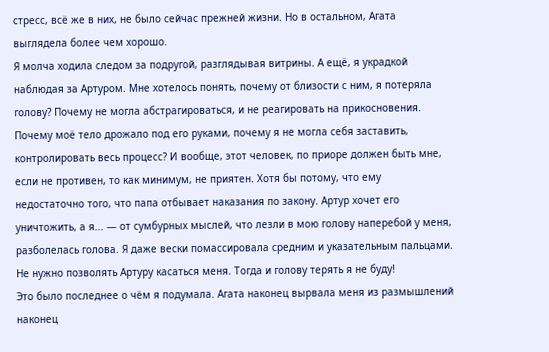стресс, всё же в них, не было сейчас прежней жизни. Но в остальном, Агата выглядела более чем хорошо.
Я молча ходила следом за подругой, разглядывая витрины. А ещё, я украдкой наблюдая за Артуром. Мне хотелось понять, почему от близости с ним, я потеряла голову? Почему не могла абстрагироваться, и не реагировать на прикосновения. Почему моё тело дрожало под его руками, почему я не могла себя заставить, контролировать весь процесс? И вообще, этот человек, по приоре должен быть мне, если не противен, то как минимум, не приятен. Хотя бы потому, что ему недостаточно того, что папа отбывает наказания по закону. Артур хочет его уничтожить, а я... — от сумбурных мыслей, что лезли в мою голову наперебой у меня, разболелась голова. Я даже вески помассировала средним и указательным пальцами.
Не нужно позволять Артуру касаться меня. Тогда и голову терять я не буду!
Это было последнее о чём я подумала. Агата наконец вырвала меня из размышлений наконец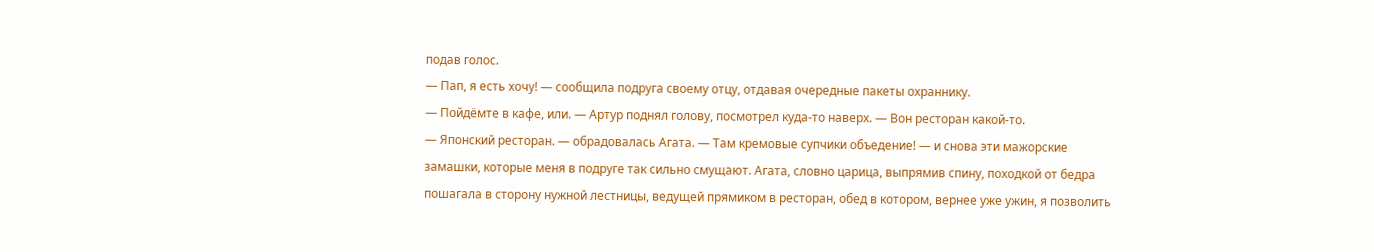подав голос.
— Пап, я есть хочу! — сообщила подруга своему отцу, отдавая очередные пакеты охраннику.
— Пойдёмте в кафе, или. — Артур поднял голову, посмотрел куда-то наверх. — Вон ресторан какой-то.
— Японский ресторан. — обрадовалась Агата. — Там кремовые супчики объедение! — и снова эти мажорские замашки, которые меня в подруге так сильно смущают. Агата, словно царица, выпрямив спину, походкой от бедра пошагала в сторону нужной лестницы, ведущей прямиком в ресторан, обед в котором, вернее уже ужин, я позволить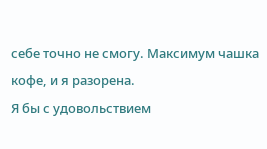себе точно не смогу. Максимум чашка кофе, и я разорена.
Я бы с удовольствием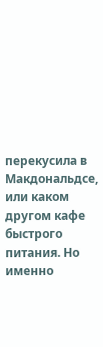перекусила в Макдональдсе, или каком другом кафе быстрого питания. Но именно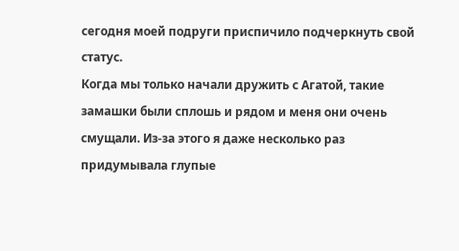сегодня моей подруги приспичило подчеркнуть свой статус.
Когда мы только начали дружить с Агатой, такие замашки были сплошь и рядом и меня они очень смущали. Из-за этого я даже несколько раз придумывала глупые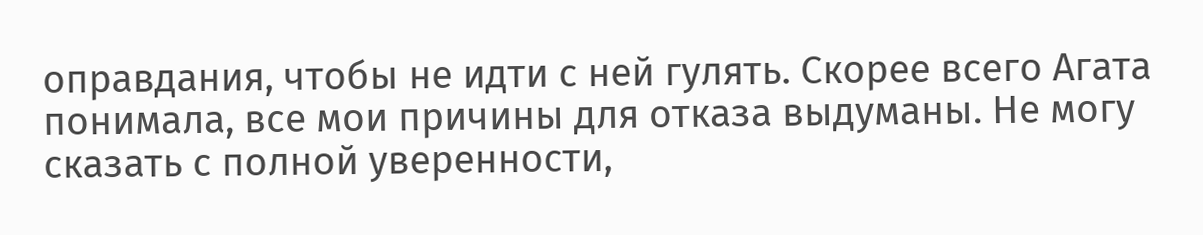оправдания, чтобы не идти с ней гулять. Скорее всего Агата понимала, все мои причины для отказа выдуманы. Не могу сказать с полной уверенности,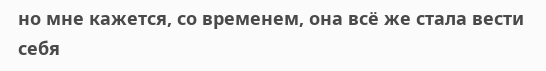но мне кажется, со временем, она всё же стала вести себя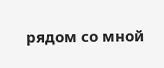рядом со мной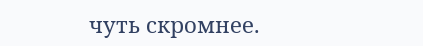чуть скромнее.